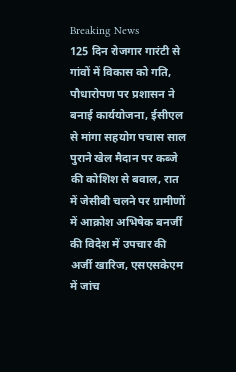Breaking News
125 दिन रोजगार गारंटी से गांवों में विकास को गति, पौधारोपण पर प्रशासन ने बनाई कार्ययोजना, ईसीएल से मांगा सहयोग पचास साल पुराने खेल मैदान पर कब्जे की कोशिश से बवाल, रात में जेसीबी चलने पर ग्रामीणों में आक्रोश अभिषेक बनर्जी की विदेश में उपचार की अर्जी खारिज, एसएसकेएम में जांच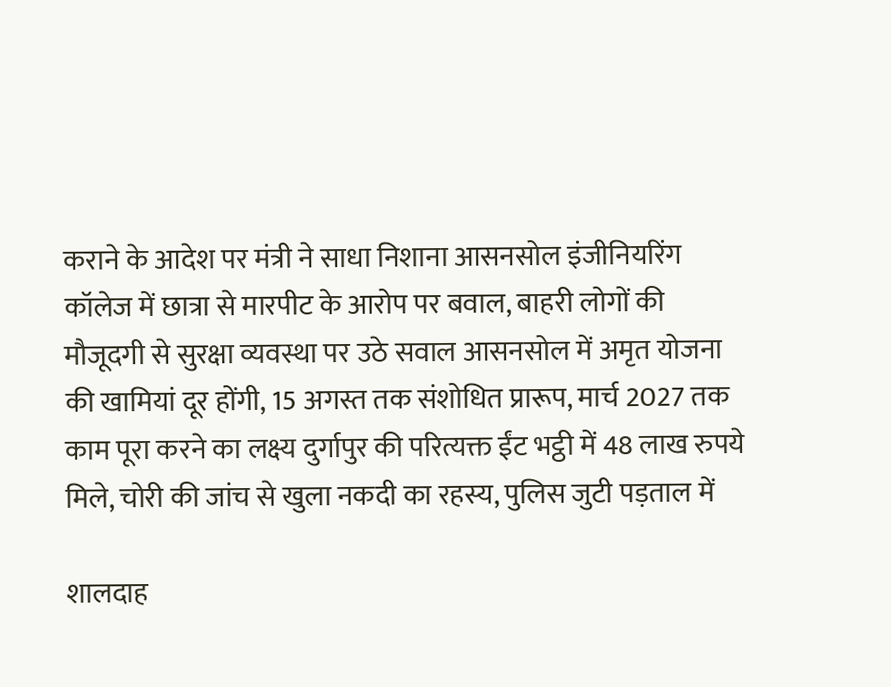कराने के आदेश पर मंत्री ने साधा निशाना आसनसोल इंजीनियरिंग कॉलेज में छात्रा से मारपीट के आरोप पर बवाल, बाहरी लोगों की मौजूदगी से सुरक्षा व्यवस्था पर उठे सवाल आसनसोल में अमृत योजना की खामियां दूर होंगी, 15 अगस्त तक संशोधित प्रारूप, मार्च 2027 तक काम पूरा करने का लक्ष्य दुर्गापुर की परित्यक्त ईंट भट्ठी में 48 लाख रुपये मिले, चोरी की जांच से खुला नकदी का रहस्य, पुलिस जुटी पड़ताल में

शालदाह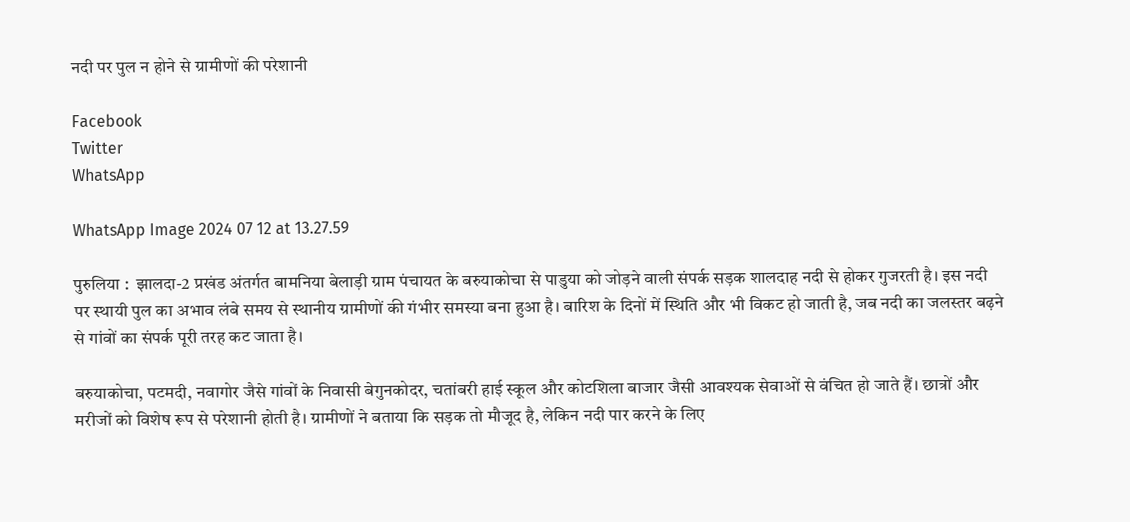नदी पर पुल न होने से ग्रामीणों की परेशानी

Facebook
Twitter
WhatsApp

WhatsApp Image 2024 07 12 at 13.27.59

पुरुलिया :  झालदा-2 प्रखंड अंतर्गत बामनिया बेलाड़ी ग्राम पंचायत के बरुयाकोचा से पाडुया को जोड़ने वाली संपर्क सड़क शालदाह नदी से होकर गुजरती है। इस नदी पर स्थायी पुल का अभाव लंबे समय से स्थानीय ग्रामीणों की गंभीर समस्या बना हुआ है। बारिश के दिनों में स्थिति और भी विकट हो जाती है, जब नदी का जलस्तर बढ़ने से गांवों का संपर्क पूरी तरह कट जाता है।

बरुयाकोचा, पटमदी, नवागोर जैसे गांवों के निवासी बेगुनकोदर, चतांबरी हाई स्कूल और कोटशिला बाजार जैसी आवश्यक सेवाओं से वंचित हो जाते हैं। छात्रों और मरीजों को विशेष रूप से परेशानी होती है। ग्रामीणों ने बताया कि सड़क तो मौजूद है, लेकिन नदी पार करने के लिए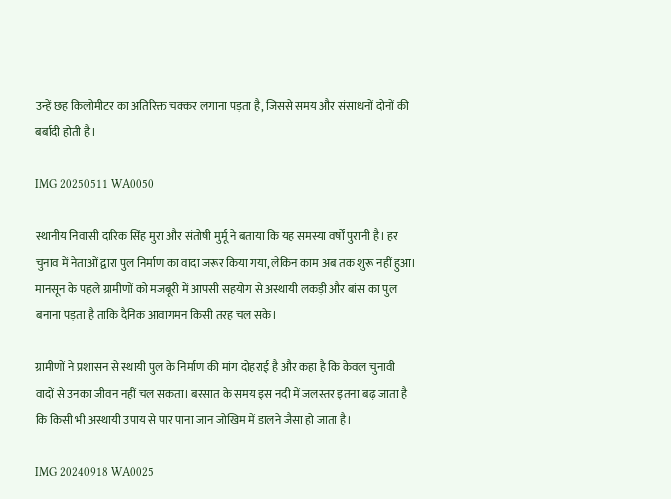उन्हें छह किलोमीटर का अतिरिक्त चक्कर लगाना पड़ता है, जिससे समय और संसाधनों दोनों की बर्बादी होती है।

IMG 20250511 WA0050

स्थानीय निवासी दारिक सिंह मुरा और संतोषी मुर्मू ने बताया कि यह समस्या वर्षों पुरानी है। हर चुनाव में नेताओं द्वारा पुल निर्माण का वादा जरूर किया गया, लेकिन काम अब तक शुरू नहीं हुआ। मानसून के पहले ग्रामीणों को मजबूरी में आपसी सहयोग से अस्थायी लकड़ी और बांस का पुल बनाना पड़ता है ताकि दैनिक आवागमन किसी तरह चल सके।

ग्रामीणों ने प्रशासन से स्थायी पुल के निर्माण की मांग दोहराई है और कहा है कि केवल चुनावी वादों से उनका जीवन नहीं चल सकता। बरसात के समय इस नदी में जलस्तर इतना बढ़ जाता है कि किसी भी अस्थायी उपाय से पार पाना जान जोखिम में डालने जैसा हो जाता है।

IMG 20240918 WA0025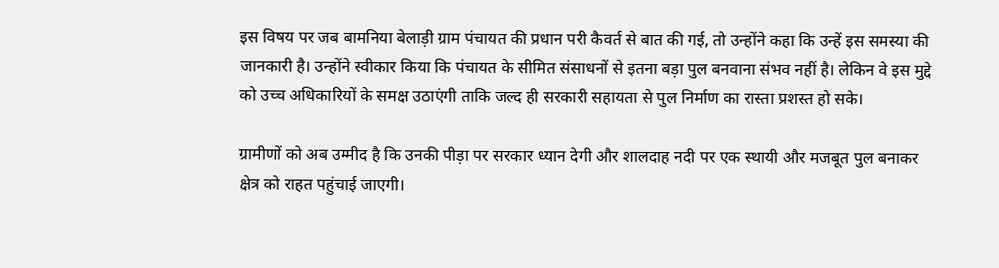इस विषय पर जब बामनिया बेलाड़ी ग्राम पंचायत की प्रधान परी कैवर्त से बात की गई, तो उन्होंने कहा कि उन्हें इस समस्या की जानकारी है। उन्होंने स्वीकार किया कि पंचायत के सीमित संसाधनों से इतना बड़ा पुल बनवाना संभव नहीं है। लेकिन वे इस मुद्दे को उच्च अधिकारियों के समक्ष उठाएंगी ताकि जल्द ही सरकारी सहायता से पुल निर्माण का रास्ता प्रशस्त हो सके।

ग्रामीणों को अब उम्मीद है कि उनकी पीड़ा पर सरकार ध्यान देगी और शालदाह नदी पर एक स्थायी और मजबूत पुल बनाकर क्षेत्र को राहत पहुंचाई जाएगी।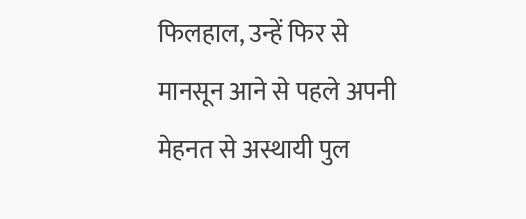फिलहाल, उन्हें फिर से मानसून आने से पहले अपनी मेहनत से अस्थायी पुल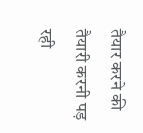तैयार करने की तैयारी करनी पड़ रही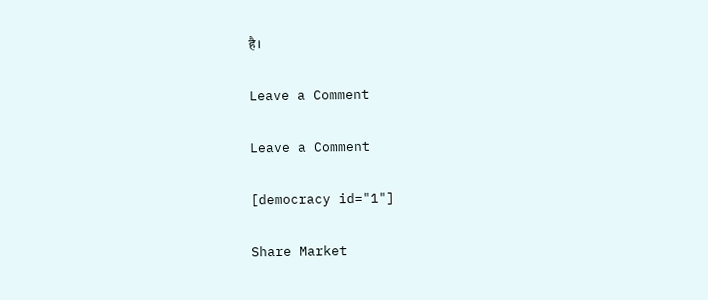है।

Leave a Comment

Leave a Comment

[democracy id="1"]

Share Market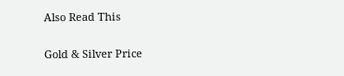Also Read This

Gold & Silver Price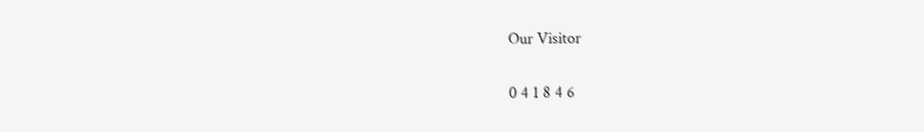Our Visitor

0 4 1 8 4 6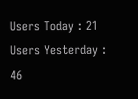Users Today : 21
Users Yesterday : 46